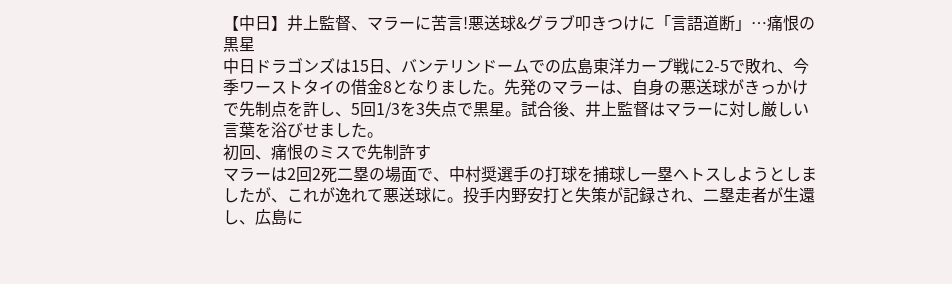【中日】井上監督、マラーに苦言!悪送球&グラブ叩きつけに「言語道断」…痛恨の黒星
中日ドラゴンズは15日、バンテリンドームでの広島東洋カープ戦に2-5で敗れ、今季ワーストタイの借金8となりました。先発のマラーは、自身の悪送球がきっかけで先制点を許し、5回1/3を3失点で黒星。試合後、井上監督はマラーに対し厳しい言葉を浴びせました。
初回、痛恨のミスで先制許す
マラーは2回2死二塁の場面で、中村奨選手の打球を捕球し一塁へトスしようとしましたが、これが逸れて悪送球に。投手内野安打と失策が記録され、二塁走者が生還し、広島に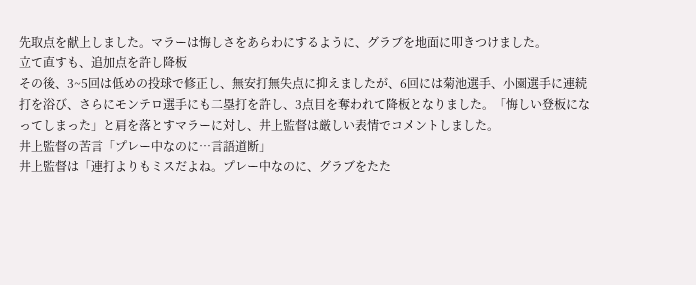先取点を献上しました。マラーは悔しさをあらわにするように、グラブを地面に叩きつけました。
立て直すも、追加点を許し降板
その後、3~5回は低めの投球で修正し、無安打無失点に抑えましたが、6回には菊池選手、小園選手に連続打を浴び、さらにモンテロ選手にも二塁打を許し、3点目を奪われて降板となりました。「悔しい登板になってしまった」と肩を落とすマラーに対し、井上監督は厳しい表情でコメントしました。
井上監督の苦言「プレー中なのに…言語道断」
井上監督は「連打よりもミスだよね。プレー中なのに、グラブをたた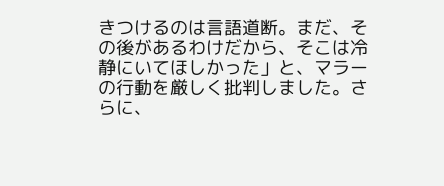きつけるのは言語道断。まだ、その後があるわけだから、そこは冷静にいてほしかった」と、マラーの行動を厳しく批判しました。さらに、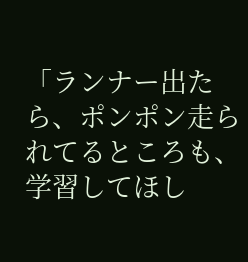「ランナー出たら、ポンポン走られてるところも、学習してほし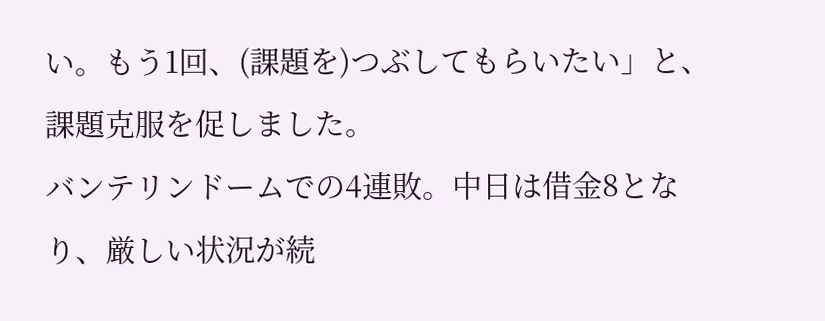い。もう1回、(課題を)つぶしてもらいたい」と、課題克服を促しました。
バンテリンドームでの4連敗。中日は借金8となり、厳しい状況が続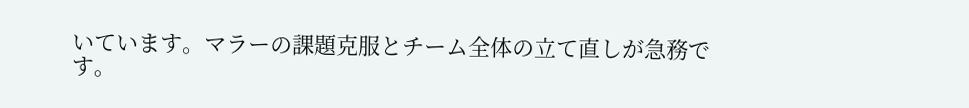いています。マラーの課題克服とチーム全体の立て直しが急務です。